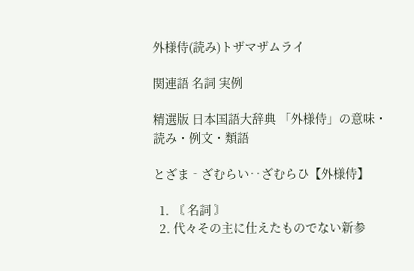外様侍(読み)トザマザムライ

関連語 名詞 実例

精選版 日本国語大辞典 「外様侍」の意味・読み・例文・類語

とざま‐ざむらい‥ざむらひ【外様侍】

  1. 〘 名詞 〙
  2. 代々その主に仕えたものでない新参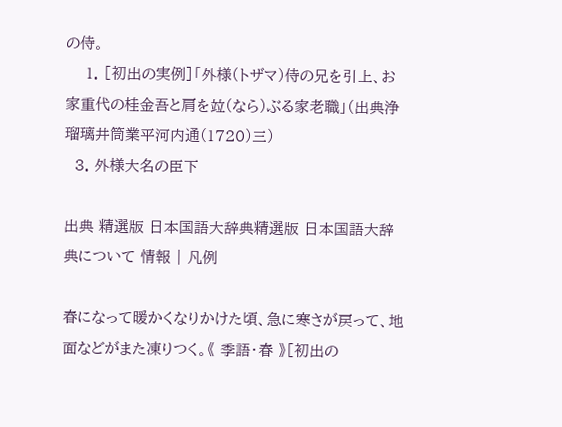の侍。
    1. [初出の実例]「外様(トザマ)侍の兄を引上、お家重代の桂金吾と肩を竝(なら)ぶる家老職」(出典浄瑠璃井筒業平河内通(1720)三)
  3. 外様大名の臣下

出典 精選版 日本国語大辞典精選版 日本国語大辞典について 情報 | 凡例

春になって暖かくなりかけた頃、急に寒さが戻って、地面などがまた凍りつく。《 季語・春 》[初出の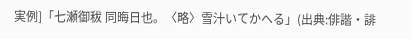実例]「七瀬御秡 同晦日也。〈略〉雪汁いてかへる」(出典:俳諧・誹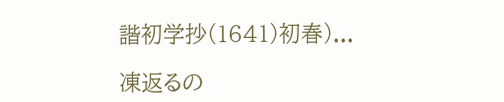諧初学抄(1641)初春)...

凍返るの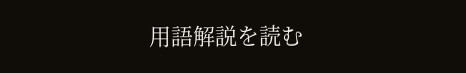用語解説を読む